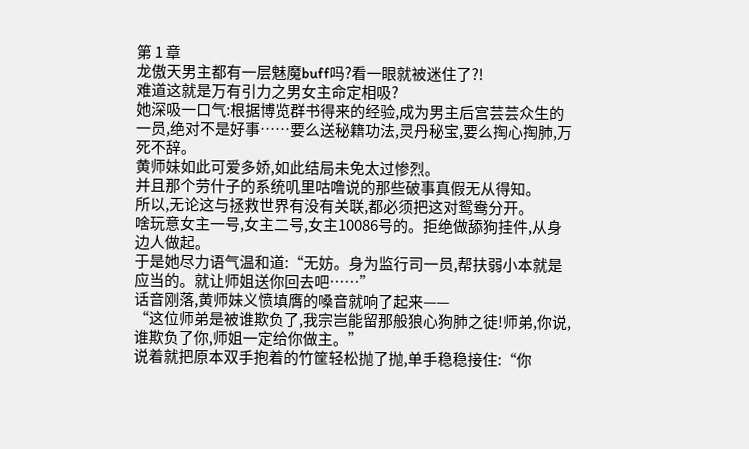第 1 章
龙傲天男主都有一层魅魔buff吗?看一眼就被迷住了?!
难道这就是万有引力之男女主命定相吸?
她深吸一口气:根据博览群书得来的经验,成为男主后宫芸芸众生的一员,绝对不是好事……要么送秘籍功法,灵丹秘宝,要么掏心掏肺,万死不辞。
黄师妹如此可爱多娇,如此结局未免太过惨烈。
并且那个劳什子的系统叽里咕噜说的那些破事真假无从得知。
所以,无论这与拯救世界有没有关联,都必须把这对鸳鸯分开。
啥玩意女主一号,女主二号,女主10086号的。拒绝做舔狗挂件,从身边人做起。
于是她尽力语气温和道:“无妨。身为监行司一员,帮扶弱小本就是应当的。就让师姐送你回去吧……”
话音刚落,黄师妹义愤填膺的嗓音就响了起来——
“这位师弟是被谁欺负了,我宗岂能留那般狼心狗肺之徒!师弟,你说,谁欺负了你,师姐一定给你做主。”
说着就把原本双手抱着的竹筐轻松抛了抛,单手稳稳接住:“你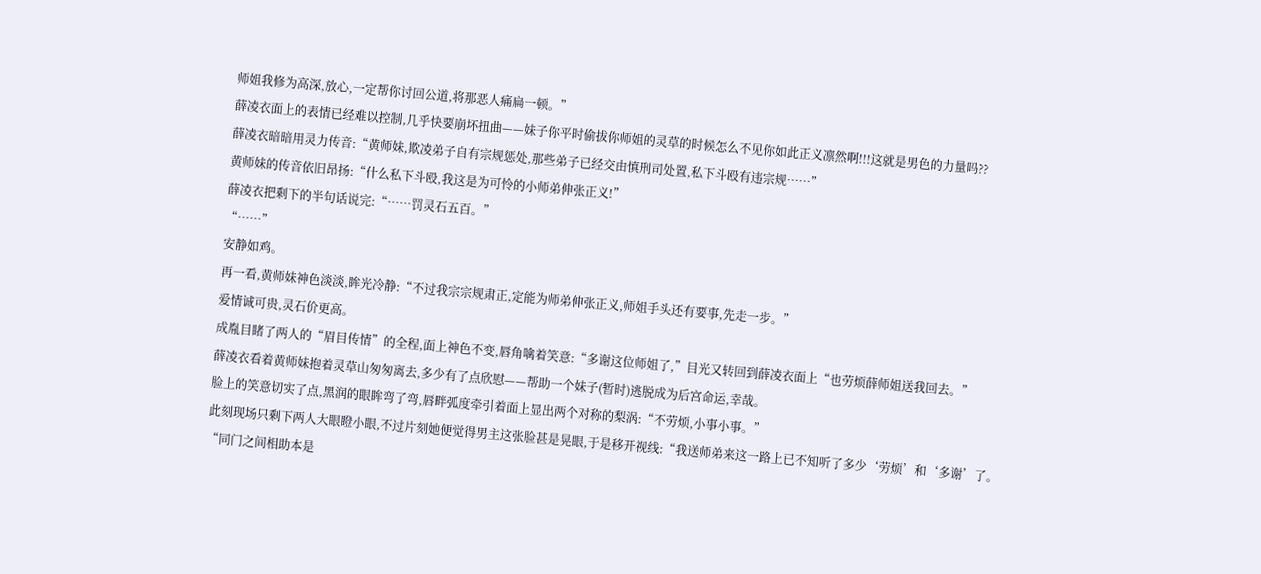师姐我修为高深,放心,一定帮你讨回公道,将那恶人痛扁一顿。”
薛凌衣面上的表情已经难以控制,几乎快要崩坏扭曲——妹子你平时偷拔你师姐的灵草的时候怎么不见你如此正义凛然啊!!!这就是男色的力量吗??
薛凌衣暗暗用灵力传音:“黄师妹,欺凌弟子自有宗规惩处,那些弟子已经交由慎刑司处置,私下斗殴有违宗规……”
黄师妹的传音依旧昂扬:“什么私下斗殴,我这是为可怜的小师弟伸张正义!”
薛凌衣把剩下的半句话说完:“……罚灵石五百。”
“……”
安静如鸡。
再一看,黄师妹神色淡淡,眸光冷静:“不过我宗宗规肃正,定能为师弟伸张正义,师姐手头还有要事,先走一步。”
爱情诚可贵,灵石价更高。
成胤目睹了两人的“眉目传情”的全程,面上神色不变,唇角噙着笑意:“多谢这位师姐了,”目光又转回到薛凌衣面上“也劳烦薛师姐送我回去。”
薛凌衣看着黄师妹抱着灵草山匆匆离去,多少有了点欣慰——帮助一个妹子(暂时)逃脱成为后宫命运,幸哉。
脸上的笑意切实了点,黑润的眼眸弯了弯,唇畔弧度牵引着面上显出两个对称的梨涡:“不劳烦,小事小事。”
此刻现场只剩下两人大眼瞪小眼,不过片刻她便觉得男主这张脸甚是晃眼,于是移开视线:“我送师弟来这一路上已不知听了多少‘劳烦’和‘多谢’了。
“同门之间相助本是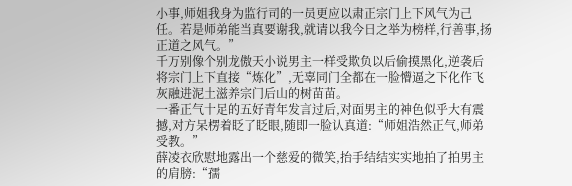小事,师姐我身为监行司的一员更应以肃正宗门上下风气为己任。若是师弟能当真要谢我,就请以我今日之举为榜样,行善事,扬正道之风气。”
千万别像个别龙傲天小说男主一样受欺负以后偷摸黑化,逆袭后将宗门上下直接“炼化”,无辜同门全都在一脸懵逼之下化作飞灰融进泥土滋养宗门后山的树苗苗。
一番正气十足的五好青年发言过后,对面男主的神色似乎大有震撼,对方呆楞着眨了眨眼,随即一脸认真道:“师姐浩然正气,师弟受教。”
薛凌衣欣慰地露出一个慈爱的微笑,抬手结结实实地拍了拍男主的肩膀:“孺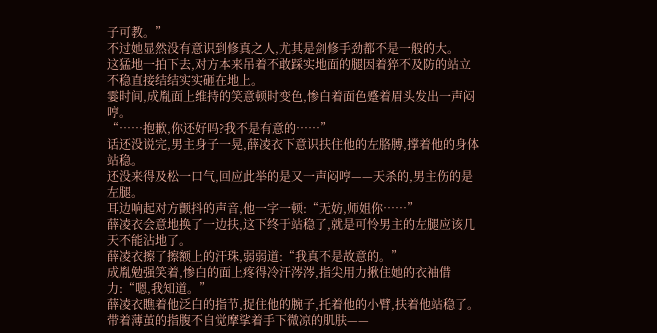子可教。”
不过她显然没有意识到修真之人,尤其是剑修手劲都不是一般的大。
这猛地一拍下去,对方本来吊着不敢踩实地面的腿因着猝不及防的站立不稳直接结结实实砸在地上。
霎时间,成胤面上维持的笑意顿时变色,惨白着面色蹙着眉头发出一声闷哼。
“……抱歉,你还好吗?我不是有意的……”
话还没说完,男主身子一晃,薛凌衣下意识扶住他的左胳膊,撑着他的身体站稳。
还没来得及松一口气,回应此举的是又一声闷哼——天杀的,男主伤的是左腿。
耳边响起对方颤抖的声音,他一字一顿:“无妨,师姐你……”
薛凌衣会意地换了一边扶,这下终于站稳了,就是可怜男主的左腿应该几天不能沾地了。
薛凌衣擦了擦额上的汗珠,弱弱道:“我真不是故意的。”
成胤勉强笑着,惨白的面上疼得冷汗涔涔,指尖用力揪住她的衣袖借力:“嗯,我知道。”
薛凌衣瞧着他泛白的指节,捉住他的腕子,托着他的小臂,扶着他站稳了。
带着薄茧的指腹不自觉摩挲着手下微凉的肌肤——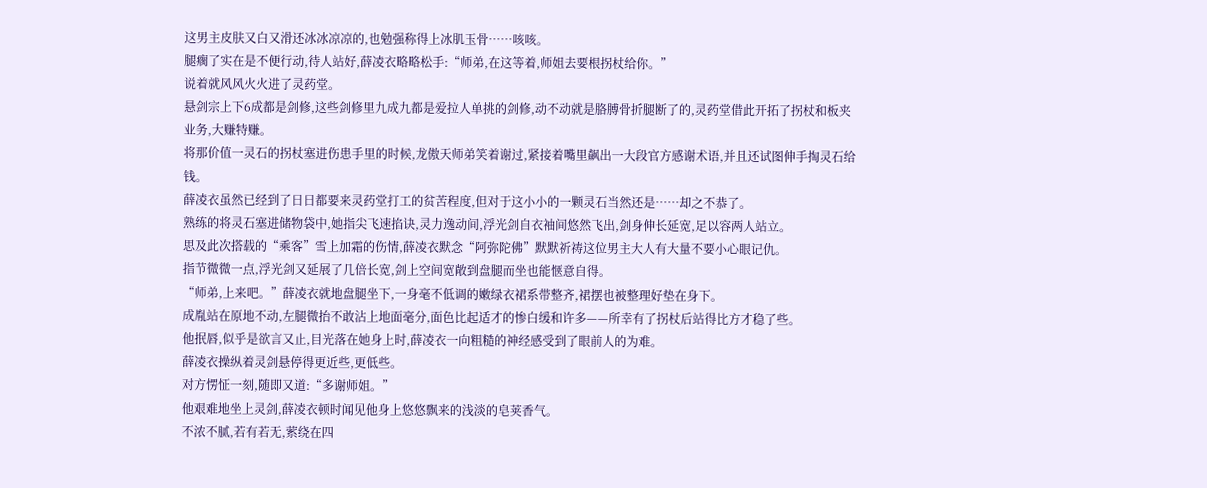这男主皮肤又白又滑还冰冰凉凉的,也勉强称得上冰肌玉骨……咳咳。
腿瘸了实在是不便行动,待人站好,薛凌衣略略松手:“师弟,在这等着,师姐去要根拐杖给你。”
说着就风风火火进了灵药堂。
悬剑宗上下6成都是剑修,这些剑修里九成九都是爱拉人单挑的剑修,动不动就是胳膊骨折腿断了的,灵药堂借此开拓了拐杖和板夹业务,大赚特赚。
将那价值一灵石的拐杖塞进伤患手里的时候,龙傲天师弟笑着谢过,紧接着嘴里飙出一大段官方感谢术语,并且还试图伸手掏灵石给钱。
薛凌衣虽然已经到了日日都要来灵药堂打工的贫苦程度,但对于这小小的一颗灵石当然还是……却之不恭了。
熟练的将灵石塞进储物袋中,她指尖飞速掐诀,灵力逸动间,浮光剑自衣袖间悠然飞出,剑身伸长延宽,足以容两人站立。
思及此次搭载的“乘客”雪上加霜的伤情,薛凌衣默念“阿弥陀佛”默默祈祷这位男主大人有大量不要小心眼记仇。
指节微微一点,浮光剑又延展了几倍长宽,剑上空间宽敞到盘腿而坐也能惬意自得。
“师弟,上来吧。”薛凌衣就地盘腿坐下,一身毫不低调的嫩绿衣裙系带整齐,裙摆也被整理好垫在身下。
成胤站在原地不动,左腿微抬不敢沾上地面毫分,面色比起适才的惨白缓和许多——所幸有了拐杖后站得比方才稳了些。
他抿唇,似乎是欲言又止,目光落在她身上时,薛凌衣一向粗糙的神经感受到了眼前人的为难。
薛凌衣操纵着灵剑悬停得更近些,更低些。
对方愣怔一刻,随即又道:“多谢师姐。”
他艰难地坐上灵剑,薛凌衣顿时闻见他身上悠悠飘来的浅淡的皂荚香气。
不浓不腻,若有若无,萦绕在四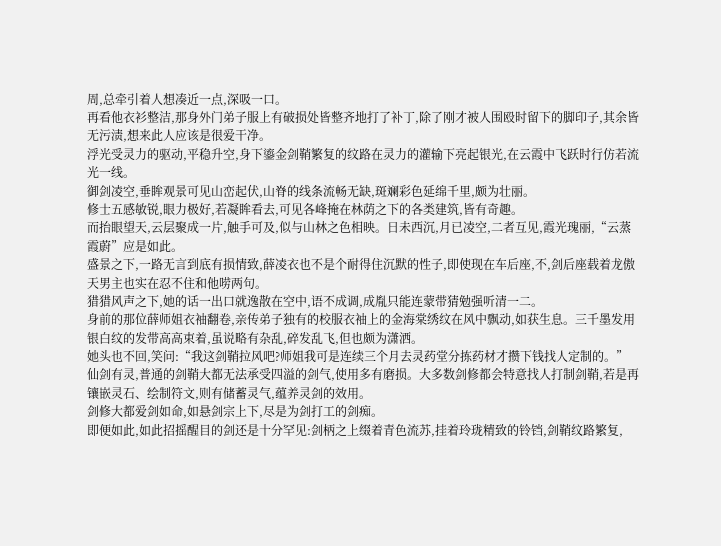周,总牵引着人想凑近一点,深吸一口。
再看他衣衫整洁,那身外门弟子服上有破损处皆整齐地打了补丁,除了刚才被人围殴时留下的脚印子,其余皆无污渍,想来此人应该是很爱干净。
浮光受灵力的驱动,平稳升空,身下鎏金剑鞘繁复的纹路在灵力的灌输下亮起银光,在云霞中飞跃时行仿若流光一线。
御剑凌空,垂眸观景可见山峦起伏,山脊的线条流畅无缺,斑斓彩色延绵千里,颇为壮丽。
修士五感敏锐,眼力极好,若凝眸看去,可见各峰掩在林荫之下的各类建筑,皆有奇趣。
而抬眼望天,云层聚成一片,触手可及,似与山林之色相映。日未西沉,月已凌空,二者互见,霞光瑰丽,“云蒸霞蔚”应是如此。
盛景之下,一路无言到底有损情致,薛凌衣也不是个耐得住沉默的性子,即使现在车后座,不,剑后座载着龙傲天男主也实在忍不住和他唠两句。
猎猎风声之下,她的话一出口就逸散在空中,语不成调,成胤只能连蒙带猜勉强听清一二。
身前的那位薛师姐衣袖翻卷,亲传弟子独有的校服衣袖上的金海棠绣纹在风中飘动,如获生息。三千墨发用银白纹的发带高高束着,虽说略有杂乱,碎发乱飞,但也颇为潇洒。
她头也不回,笑问:“我这剑鞘拉风吧?师姐我可是连续三个月去灵药堂分拣药材才攒下钱找人定制的。”
仙剑有灵,普通的剑鞘大都无法承受四溢的剑气,使用多有磨损。大多数剑修都会特意找人打制剑鞘,若是再镶嵌灵石、绘制符文,则有储蓄灵气,蕴养灵剑的效用。
剑修大都爱剑如命,如悬剑宗上下,尽是为剑打工的剑痴。
即便如此,如此招摇醒目的剑还是十分罕见:剑柄之上缀着青色流苏,挂着玲珑精致的铃铛,剑鞘纹路繁复,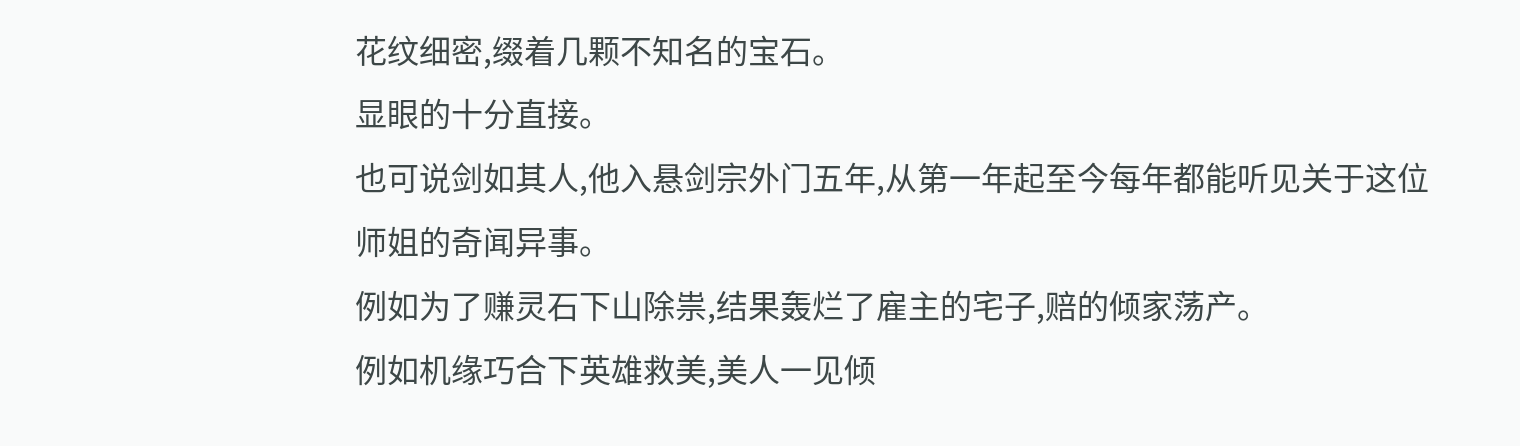花纹细密,缀着几颗不知名的宝石。
显眼的十分直接。
也可说剑如其人,他入悬剑宗外门五年,从第一年起至今每年都能听见关于这位师姐的奇闻异事。
例如为了赚灵石下山除祟,结果轰烂了雇主的宅子,赔的倾家荡产。
例如机缘巧合下英雄救美,美人一见倾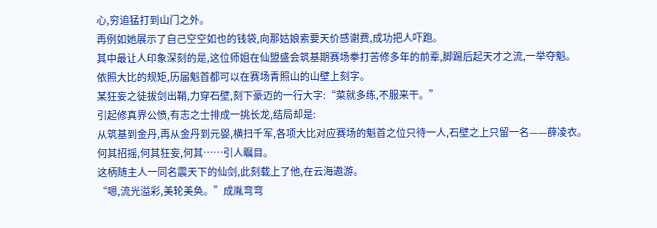心,穷追猛打到山门之外。
再例如她展示了自己空空如也的钱袋,向那姑娘索要天价感谢费,成功把人吓跑。
其中最让人印象深刻的是,这位师姐在仙盟盛会筑基期赛场拳打苦修多年的前辈,脚踢后起天才之流,一举夺魁。
依照大比的规矩,历届魁首都可以在赛场青照山的山壁上刻字。
某狂妄之徒拔剑出鞘,力穿石壁,刻下豪迈的一行大字:“菜就多练,不服来干。”
引起修真界公愤,有志之士排成一挑长龙,结局却是:
从筑基到金丹,再从金丹到元婴,横扫千军,各项大比对应赛场的魁首之位只待一人,石壁之上只留一名——薛凌衣。
何其招摇,何其狂妄,何其……引人瞩目。
这柄随主人一同名震天下的仙剑,此刻载上了他,在云海遨游。
“嗯,流光溢彩,美轮美奂。”成胤弯弯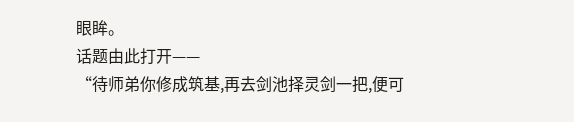眼眸。
话题由此打开——
“待师弟你修成筑基,再去剑池择灵剑一把,便可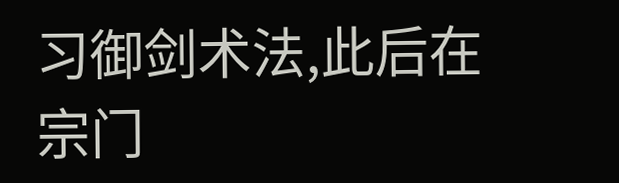习御剑术法,此后在宗门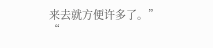来去就方便许多了。”
“